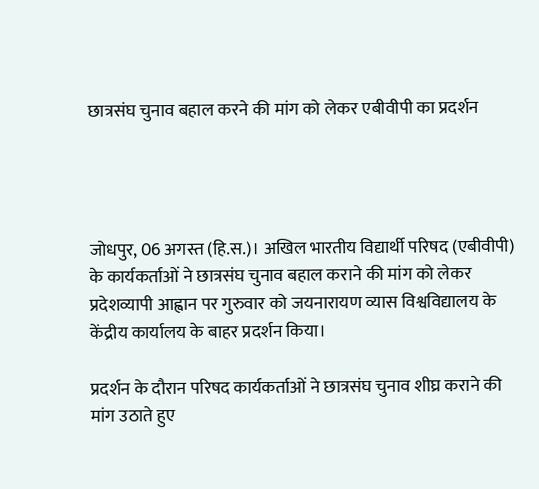छात्रसंघ चुनाव बहाल करने की मांग को लेकर एबीवीपी का प्रदर्शन




जोधपुर, 06 अगस्त (हि.स.)। अखिल भारतीय विद्यार्थी परिषद (एबीवीपी) के कार्यकर्ताओं ने छात्रसंघ चुनाव बहाल कराने की मांग को लेकर प्रदेशव्यापी आह्वान पर गुरुवार को जयनारायण व्यास विश्वविद्यालय के केंद्रीय कार्यालय के बाहर प्रदर्शन किया।

प्रदर्शन के दौरान परिषद कार्यकर्ताओं ने छात्रसंघ चुनाव शीघ्र कराने की मांग उठाते हुए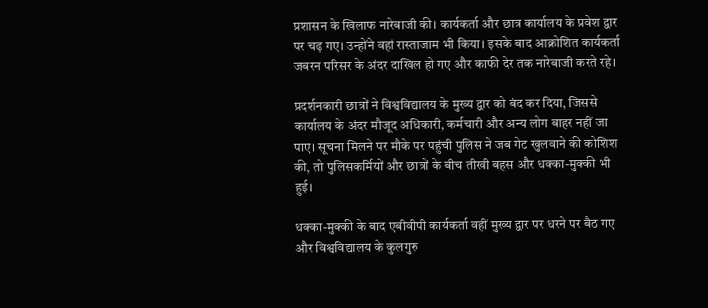प्रशासन के खिलाफ नारेबाजी की। कार्यकर्ता और छात्र कार्यालय के प्रवेश द्वार पर चढ़ गए। उन्होंने वहां रास्ताजाम भी किया। इसके बाद आक्रोशित कार्यकर्ता जबरन परिसर के अंदर दाखिल हो गए और काफी देर तक नारेबाजी करते रहे।

प्रदर्शनकारी छात्रों ने विश्वविद्यालय के मुख्य द्वार को बंद कर दिया, जिससे कार्यालय के अंदर मौजूद अधिकारी, कर्मचारी और अन्य लोग बाहर नहीं जा पाए। सूचना मिलने पर मौके पर पहुंची पुलिस ने जब गेट खुलवाने की कोशिश की, तो पुलिसकर्मियों और छात्रों के बीच तीखी बहस और धक्का-मुक्की भी हुई।

धक्का-मुक्की के बाद एबीवीपी कार्यकर्ता वहीं मुख्य द्वार पर धरने पर बैठ गए और विश्वविद्यालय के कुलगुरु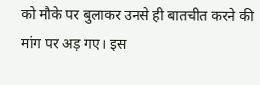को मौके पर बुलाकर उनसे ही बातचीत करने की मांग पर अड़ गए। इस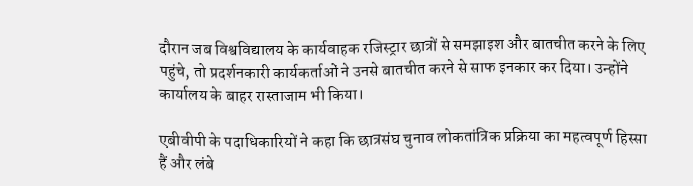दौरान जब विश्वविद्यालय के कार्यवाहक रजिस्ट्रार छात्रों से समझाइश और बातचीत करने के लिए पहुंचे, तो प्रदर्शनकारी कार्यकर्ताओं ने उनसे बातचीत करने से साफ इनकार कर दिया। उन्होंने कार्यालय के बाहर रास्ताजाम भी किया।

एबीवीपी के पदाधिकारियों ने कहा कि छात्रसंघ चुनाव लोकतांत्रिक प्रक्रिया का महत्वपूर्ण हिस्सा हैं और लंबे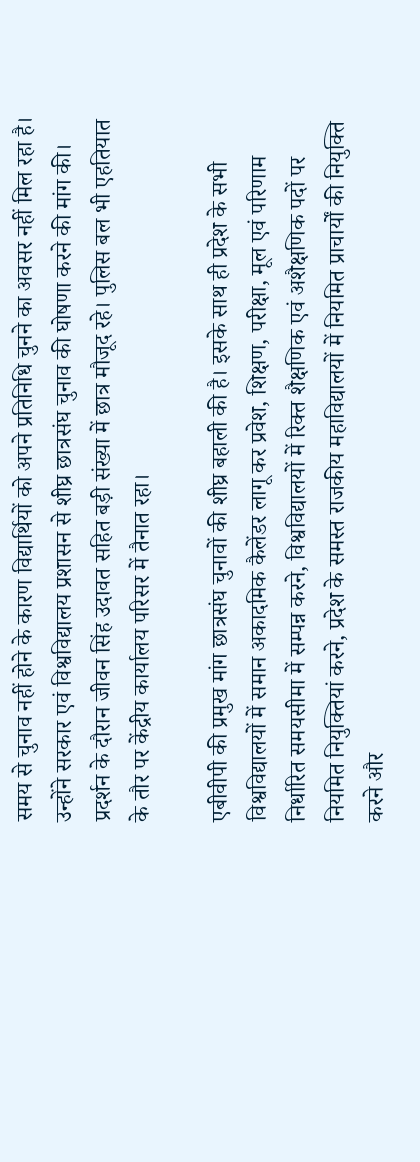समय से चुनाव नहीं होने के कारण विद्यार्थियों को अपने प्रतिनिधि चुनने का अवसर नहीं मिल रहा है। उन्होंने सरकार एवं विश्वविद्यालय प्रशासन से शीघ्र छात्रसंघ चुनाव की घोषणा करने की मांग की। प्रदर्शन के दौरान जीवन सिंह उदावत सहित बड़ी संख्या में छात्र मौजूद रहे। पुलिस बल भी एहतियात के तौर पर केंद्रीय कार्यालय परिसर में तैनात रहा।

एबीवीपी की प्रमुख मांग छात्रसंघ चुनावों की शीघ्र बहाली की है। इसके साथ ही प्रदेश के सभी विश्वविद्यालयों में समान अकादमिक कैलेंडर लागू कर प्रवेश, शिक्षण, परीक्षा, मूल एवं परिणाम निर्धारित समयसीमा में सम्पन्न करने, विश्वविद्यालयों में रिक्त शैक्षणिक एवं अशैक्षणिक पदों पर नियमित नियुक्तियां करने, प्रदेश के समस्त राजकीय महाविद्यालयों में नियमित प्राचार्यों की नियुक्ति करने और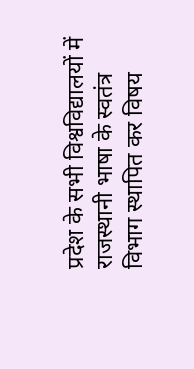प्रदेश के सभी विश्वविद्यालयों में राजस्थानी भाषा के स्वतंत्र विभाग स्थापित कर विषय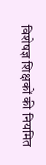विशेषज्ञ शिक्षकों की नियमित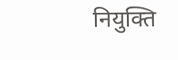नियुक्ति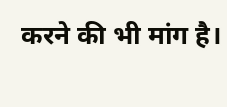करने की भी मांग है।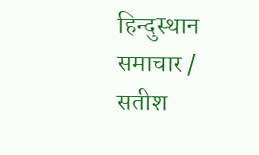हिन्दुस्थान समाचार / सतीश